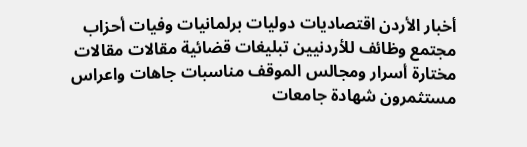أخبار الأردن اقتصاديات دوليات برلمانيات وفيات أحزاب مجتمع وظائف للأردنيين تبليغات قضائية مقالات مقالات مختارة أسرار ومجالس الموقف مناسبات جاهات واعراس مستثمرون شهادة جامعات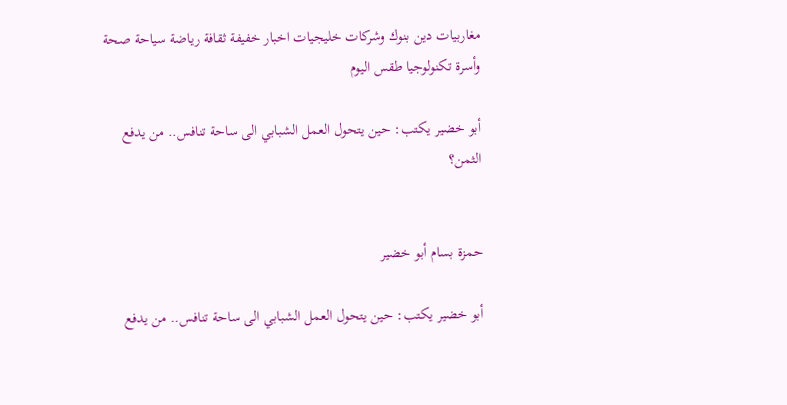مغاربيات دين بنوك وشركات خليجيات اخبار خفيفة ثقافة رياضة سياحة صحة وأسرة تكنولوجيا طقس اليوم

أبو خضير يكتب: حين يتحول العمل الشبابي الى ساحة تنافس.. من يدفع الثمن؟


حمزة بسام أبو خضير

أبو خضير يكتب: حين يتحول العمل الشبابي الى ساحة تنافس.. من يدفع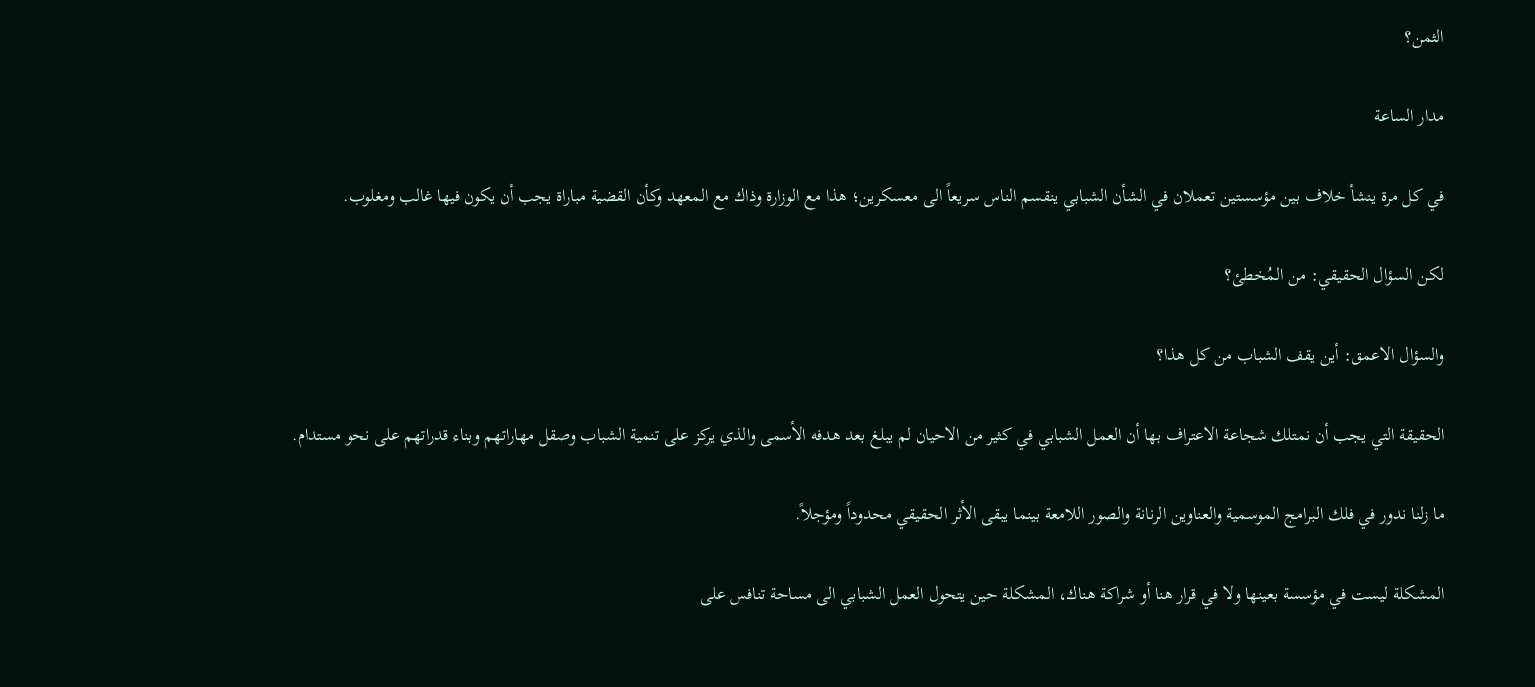الثمن؟

مدار الساعة

في كل مرة ينشأ خلاف بين مؤسستين تعملان في الشأن الشبابي ينقسم الناس سريعاً الى معسكرين؛ هذا مع الوزارة وذاك مع المعهد وكأن القضية مباراة يجب أن يكون فيها غالب ومغلوب.

لكن السؤال الحقيقي: من المُخطئ؟

والسؤال الاعمق: أين يقف الشباب من كل هذا؟

الحقيقة التي يجب أن نمتلك شجاعة الاعتراف بها أن العمل الشبابي في كثير من الاحيان لم يبلغ بعد هدفه الأسمى والذي يركز على تنمية الشباب وصقل مهاراتهم وبناء قدراتهم على نحو مستدام.

ما زلنا ندور في فلك البرامج الموسمية والعناوين الرنانة والصور اللامعة بينما يبقى الأثر الحقيقي محدوداً ومؤجلاً.

المشكلة ليست في مؤسسة بعينها ولا في قرار هنا أو شراكة هناك، المشكلة حين يتحول العمل الشبابي الى مساحة تنافس على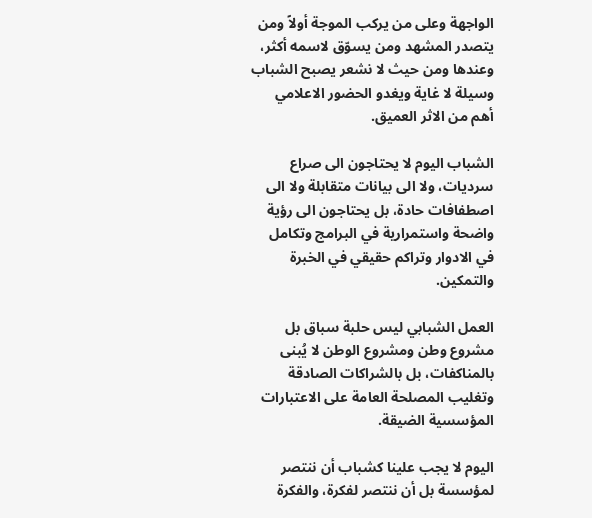الواجهة وعلى من يركب الموجة أولاً ومن يتصدر المشهد ومن يسوّق لاسمه أكثر، وعندها ومن حيث لا نشعر يصبح الشباب وسيلة لا غاية ويغدو الحضور الاعلامي أهم من الاثر العميق.

الشباب اليوم لا يحتاجون الى صراع سرديات، ولا الى بيانات متقابلة ولا الى اصطفافات حادة، بل يحتاجون الى رؤية واضحة واستمرارية في البرامج وتكامل في الادوار وتراكم حقيقي في الخبرة والتمكين.

العمل الشبابي ليس حلبة سباق بل مشروع وطن ومشروع الوطن لا يُبنى بالمناكفات، بل بالشراكات الصادقة وتغليب المصلحة العامة على الاعتبارات المؤسسية الضيقة.

اليوم لا يجب علينا كشباب أن ننتصر لمؤسسة بل أن ننتصر لفكرة، والفكرة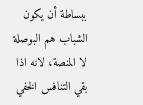ببساطة أن يكون الشباب هم البوصلة لا المنصة، لانه اذا بقي التنافس الخفي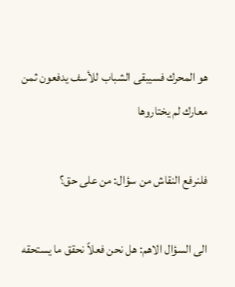هو المحرك فسيبقى الشباب للأسف يدفعون ثمن معارك لم يختاروها

فلنرفع النقاش من سؤال: من على حق؟

الى السؤال الاهم: هل نحن فعلاً نحقق ما يستحقه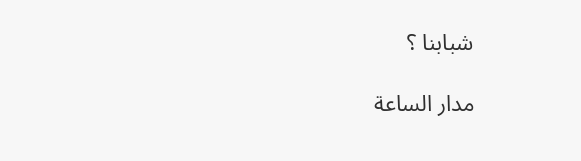شبابنا ؟

مدار الساعة